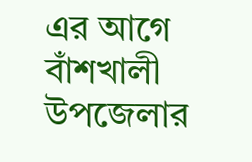এর আগে বাঁশখালী উপজেলার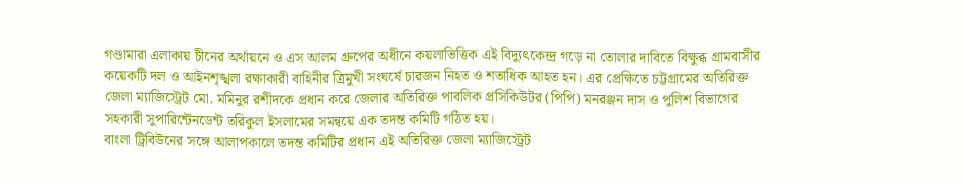গণ্ডামারা এলাকায় চীনের অর্থায়নে ও এস আলম গ্রুপের অধীনে কয়লাভিত্তিক এই বিদ্যুৎকেন্দ্র গড়ে না তোলার দাবিতে বিক্ষুব্ধ গ্রামবাসীর কয়েকটি দল ও আইনশৃঙ্খলা রক্ষাকারী বাহিনীর ত্রিমুখী সংঘর্ষে চারজন নিহত ও শতাধিক আহত হন। এর প্রেক্ষিতে চট্টগ্রামের অতিরিক্ত জেলা ম্যাজিস্ট্রেট মো. মমিনুর রশীদকে প্রধান করে জেলার অতিরিক্ত পাবলিক প্রসিকিউটর (পিপি) মনরঞ্জন দাস ও পুলিশ বিভাগের সহকারী সুপারিন্টেনডেন্ট তরিকুল ইসলামের সমন্বয়ে এক তদন্ত কমিটি গঠিত হয়।
বাংলা ট্রিবিউনের সঙ্গে আলাপকালে তদন্ত কমিটির প্রধান এই অতিরিক্ত জেলা ম্যাজিস্ট্রেট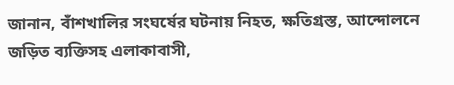জানান, বাঁশখালির সংঘর্ষের ঘটনায় নিহত, ক্ষতিগ্রস্ত, আন্দোলনে জড়িত ব্যক্তিসহ এলাকাবাসী,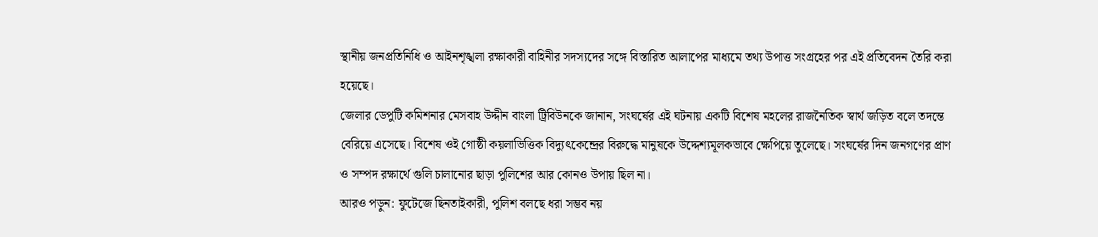স্থানীয় জনপ্রতিনিধি ও আইনশৃঙ্খলা রক্ষাকারী বাহিনীর সদস্যদের সঙ্গে বিস্তারিত আলাপের মাধ্যমে তথ্য উপাত্ত সংগ্রহের পর এই প্রতিবেদন তৈরি করা হয়েছে।
জেলার ডেপুটি কমিশনার মেসবাহ উদ্দীন বাংলা ট্রিবিউনকে জানান, সংঘর্ষের এই ঘটনায় একটি বিশেষ মহলের রাজনৈতিক স্বার্থ জড়িত বলে তদন্তে বেরিয়ে এসেছে। বিশেষ ওই গোষ্ঠী কয়লাভিত্তিক বিদ্যুৎকেন্দ্রের বিরুদ্ধে মানুষকে উদ্দেশ্যমূলকভাবে ক্ষেপিয়ে তুলেছে। সংঘর্ষের দিন জনগণের প্রাণ ও সম্পদ রক্ষার্থে গুলি চালানোর ছাড়া পুলিশের আর কোনও উপায় ছিল না।
আরও পড়ুন: ফুটেজে ছিনতাইকারী, পুলিশ বলছে ধরা সম্ভব নয়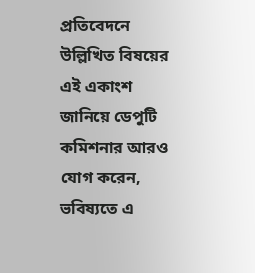প্রতিবেদনে উল্লিখিত বিষয়ের এই একাংশ জানিয়ে ডেপুটি কমিশনার আরও যোগ করেন, ভবিষ্যতে এ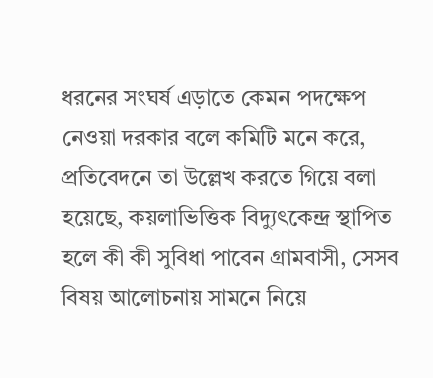ধরনের সংঘর্ষ এড়াতে কেমন পদক্ষেপ নেওয়া দরকার বলে কমিটি মনে করে, প্রতিবেদনে তা উল্লেখ করতে গিয়ে বলা হয়েছে, কয়লাভিত্তিক বিদ্যুৎকেন্দ্র স্থাপিত হলে কী কী সুবিধা পাবেন গ্রামবাসী, সেসব বিষয় আলোচনায় সামনে নিয়ে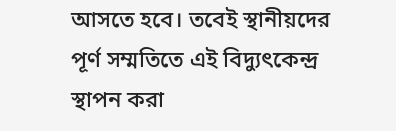আসতে হবে। তবেই স্থানীয়দের পূর্ণ সম্মতিতে এই বিদ্যুৎকেন্দ্র স্থাপন করা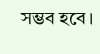সম্ভব হবে।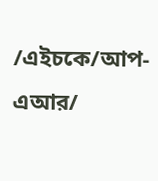/এইচকে/আপ-এআর/